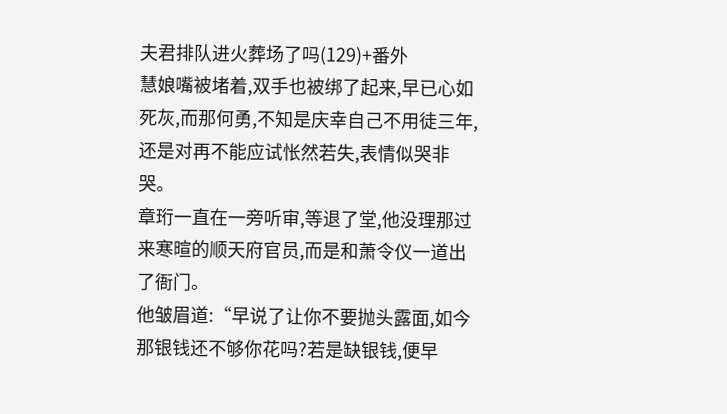夫君排队进火葬场了吗(129)+番外
慧娘嘴被堵着,双手也被绑了起来,早已心如死灰,而那何勇,不知是庆幸自己不用徒三年,还是对再不能应试怅然若失,表情似哭非哭。
章珩一直在一旁听审,等退了堂,他没理那过来寒暄的顺天府官员,而是和萧令仪一道出了衙门。
他皱眉道:“早说了让你不要抛头露面,如今那银钱还不够你花吗?若是缺银钱,便早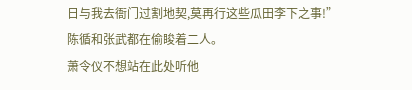日与我去衙门过割地契,莫再行这些瓜田李下之事!”
陈循和张武都在偷睃着二人。
萧令仪不想站在此处听他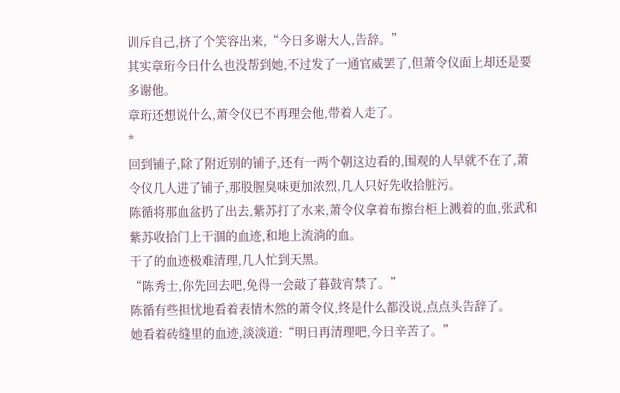训斥自己,挤了个笑容出来,“今日多谢大人,告辞。”
其实章珩今日什么也没帮到她,不过发了一通官威罢了,但萧令仪面上却还是要多谢他。
章珩还想说什么,萧令仪已不再理会他,带着人走了。
*
回到铺子,除了附近别的铺子,还有一两个朝这边看的,围观的人早就不在了,萧令仪几人进了铺子,那股腥臭味更加浓烈,几人只好先收拾脏污。
陈循将那血盆扔了出去,紫苏打了水来,萧令仪拿着布擦台柜上溅着的血,张武和紫苏收拾门上干涸的血迹,和地上流淌的血。
干了的血迹极难清理,几人忙到天黑。
“陈秀士,你先回去吧,免得一会敲了暮鼓宵禁了。”
陈循有些担忧地看着表情木然的萧令仪,终是什么都没说,点点头告辞了。
她看着砖缝里的血迹,淡淡道:“明日再清理吧,今日辛苦了。”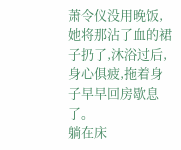萧令仪没用晚饭,她将那沾了血的裙子扔了,沐浴过后,身心俱疲,拖着身子早早回房歇息了。
躺在床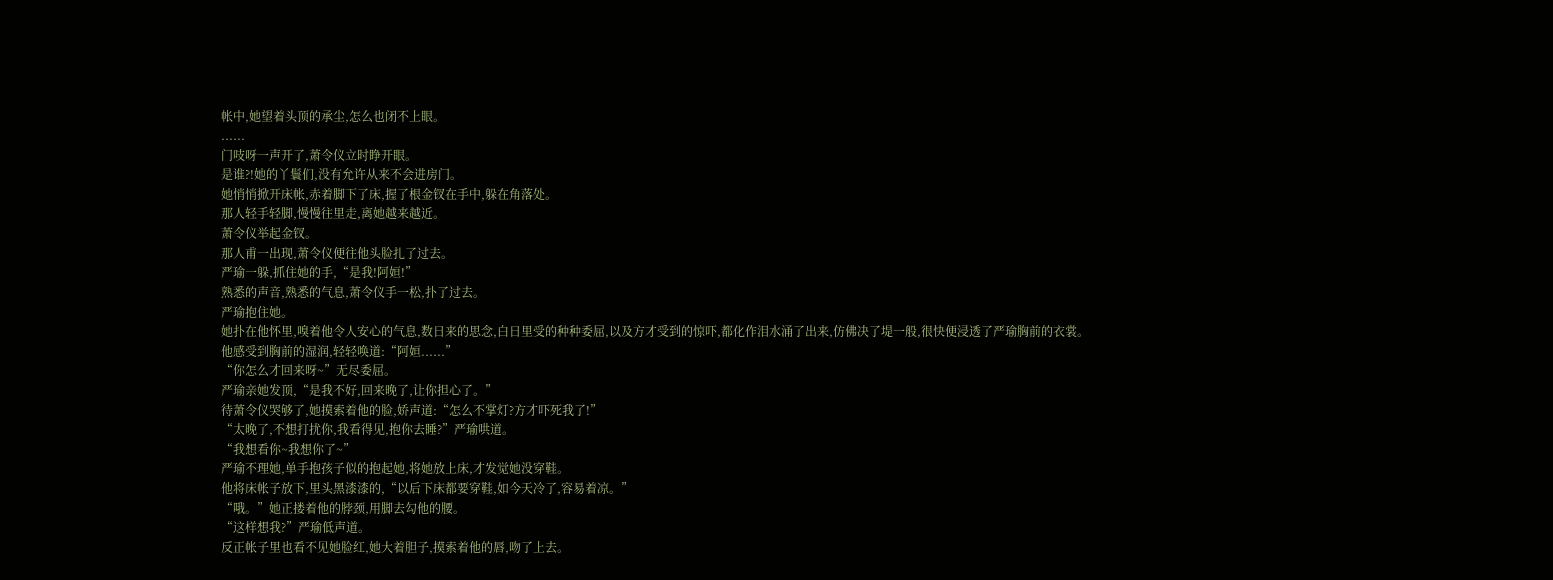帐中,她望着头顶的承尘,怎么也闭不上眼。
......
门吱呀一声开了,萧令仪立时睁开眼。
是谁?!她的丫鬟们,没有允许从来不会进房门。
她悄悄掀开床帐,赤着脚下了床,握了根金钗在手中,躲在角落处。
那人轻手轻脚,慢慢往里走,离她越来越近。
萧令仪举起金钗。
那人甫一出现,萧令仪便往他头脸扎了过去。
严瑜一躲,抓住她的手,“是我!阿姮!”
熟悉的声音,熟悉的气息,萧令仪手一松,扑了过去。
严瑜抱住她。
她扑在他怀里,嗅着他令人安心的气息,数日来的思念,白日里受的种种委屈,以及方才受到的惊吓,都化作泪水涌了出来,仿佛决了堤一般,很快便浸透了严瑜胸前的衣裳。
他感受到胸前的湿润,轻轻唤道:“阿姮......”
“你怎么才回来呀~”无尽委屈。
严瑜亲她发顶,“是我不好,回来晚了,让你担心了。”
待萧令仪哭够了,她摸索着他的脸,娇声道:“怎么不掌灯?方才吓死我了!”
“太晚了,不想打扰你,我看得见,抱你去睡?”严瑜哄道。
“我想看你~我想你了~”
严瑜不理她,单手抱孩子似的抱起她,将她放上床,才发觉她没穿鞋。
他将床帐子放下,里头黑漆漆的,“以后下床都要穿鞋,如今天冷了,容易着凉。”
“哦。”她正搂着他的脖颈,用脚去勾他的腰。
“这样想我?”严瑜低声道。
反正帐子里也看不见她脸红,她大着胆子,摸索着他的唇,吻了上去。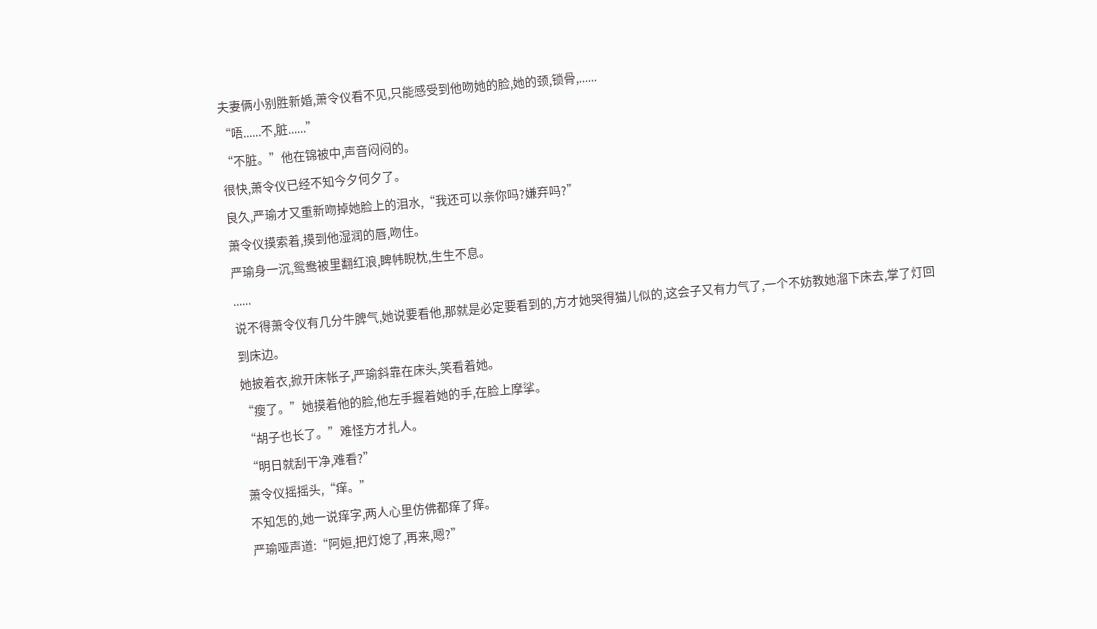夫妻俩小别胜新婚,萧令仪看不见,只能感受到他吻她的脸,她的颈,锁骨,......
“唔......不,脏......”
“不脏。”他在锦被中,声音闷闷的。
很快,萧令仪已经不知今夕何夕了。
良久,严瑜才又重新吻掉她脸上的泪水,“我还可以亲你吗?嫌弃吗?”
萧令仪摸索着,摸到他湿润的唇,吻住。
严瑜身一沉,鸳鸯被里翻红浪,睥帏睨枕,生生不息。
......
说不得萧令仪有几分牛脾气,她说要看他,那就是必定要看到的,方才她哭得猫儿似的,这会子又有力气了,一个不妨教她溜下床去,掌了灯回到床边。
她披着衣,掀开床帐子,严瑜斜靠在床头,笑看着她。
“瘦了。”她摸着他的脸,他左手握着她的手,在脸上摩挲。
“胡子也长了。”难怪方才扎人。
“明日就刮干净,难看?”
萧令仪摇摇头,“痒。”
不知怎的,她一说痒字,两人心里仿佛都痒了痒。
严瑜哑声道:“阿姮,把灯熄了,再来,嗯?”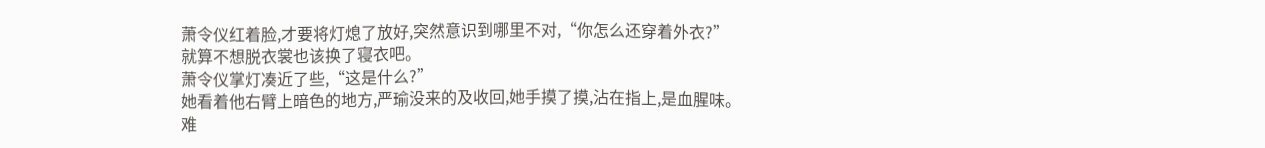萧令仪红着脸,才要将灯熄了放好,突然意识到哪里不对,“你怎么还穿着外衣?”
就算不想脱衣裳也该换了寝衣吧。
萧令仪掌灯凑近了些,“这是什么?”
她看着他右臂上暗色的地方,严瑜没来的及收回,她手摸了摸,沾在指上,是血腥味。
难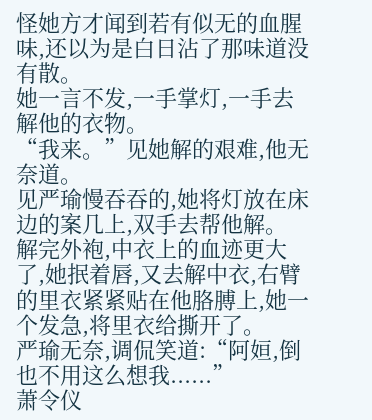怪她方才闻到若有似无的血腥味,还以为是白日沾了那味道没有散。
她一言不发,一手掌灯,一手去解他的衣物。
“我来。”见她解的艰难,他无奈道。
见严瑜慢吞吞的,她将灯放在床边的案几上,双手去帮他解。
解完外袍,中衣上的血迹更大了,她抿着唇,又去解中衣,右臂的里衣紧紧贴在他胳膊上,她一个发急,将里衣给撕开了。
严瑜无奈,调侃笑道:“阿姮,倒也不用这么想我......”
萧令仪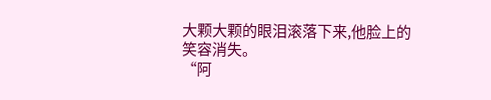大颗大颗的眼泪滚落下来,他脸上的笑容消失。
“阿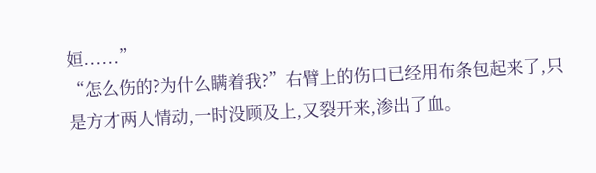姮......”
“怎么伤的?为什么瞒着我?”右臂上的伤口已经用布条包起来了,只是方才两人情动,一时没顾及上,又裂开来,渗出了血。